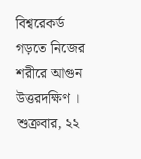বিশ্বরেকর্ড গড়তে নিজের শরীরে আগুন
উত্তরদক্ষিণ । শুক্রবার, ২২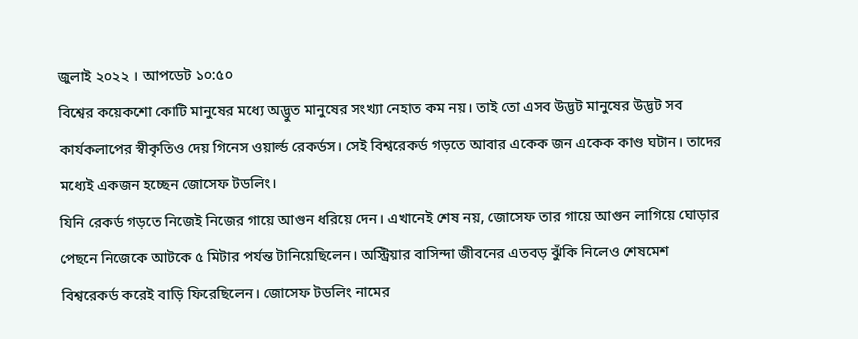জুলাই ২০২২ । আপডেট ১০:৫০
বিশ্বের কয়েকশো কোটি মানুষের মধ্যে অদ্ভুত মানুষের সংখ্যা নেহাত কম নয়। তাই তো এসব উদ্ভট মানুষের উদ্ভট সব কার্যকলাপের স্বীকৃতিও দেয় গিনেস ওয়ার্ল্ড রেকর্ডস। সেই বিশ্বরেকর্ড গড়তে আবার একেক জন একেক কাণ্ড ঘটান। তাদের মধ্যেই একজন হচ্ছেন জোসেফ টডলিং।
যিনি রেকর্ড গড়তে নিজেই নিজের গায়ে আগুন ধরিয়ে দেন। এখানেই শেষ নয়, জোসেফ তার গায়ে আগুন লাগিয়ে ঘোড়ার পেছনে নিজেকে আটকে ৫ মিটার পর্যন্ত টানিয়েছিলেন। অস্ট্রিয়ার বাসিন্দা জীবনের এতবড় ঝুঁকি নিলেও শেষমেশ বিশ্বরেকর্ড করেই বাড়ি ফিরেছিলেন। জোসেফ টডলিং নামের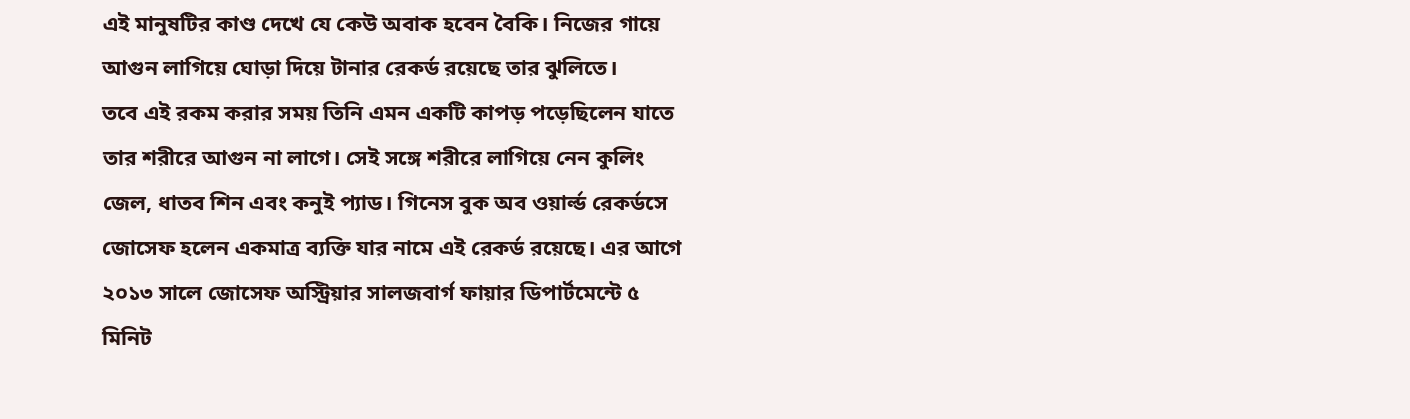এই মানুষটির কাণ্ড দেখে যে কেউ অবাক হবেন বৈকি। নিজের গায়ে আগুন লাগিয়ে ঘোড়া দিয়ে টানার রেকর্ড রয়েছে তার ঝুলিতে।
তবে এই রকম করার সময় তিনি এমন একটি কাপড় পড়েছিলেন যাতে তার শরীরে আগুন না লাগে। সেই সঙ্গে শরীরে লাগিয়ে নেন কুলিং জেল, ধাতব শিন এবং কনুই প্যাড। গিনেস বুক অব ওয়ার্ল্ড রেকর্ডসে জোসেফ হলেন একমাত্র ব্যক্তি যার নামে এই রেকর্ড রয়েছে। এর আগে ২০১৩ সালে জোসেফ অস্ট্রিয়ার সালজবার্গ ফায়ার ডিপার্টমেন্টে ৫ মিনিট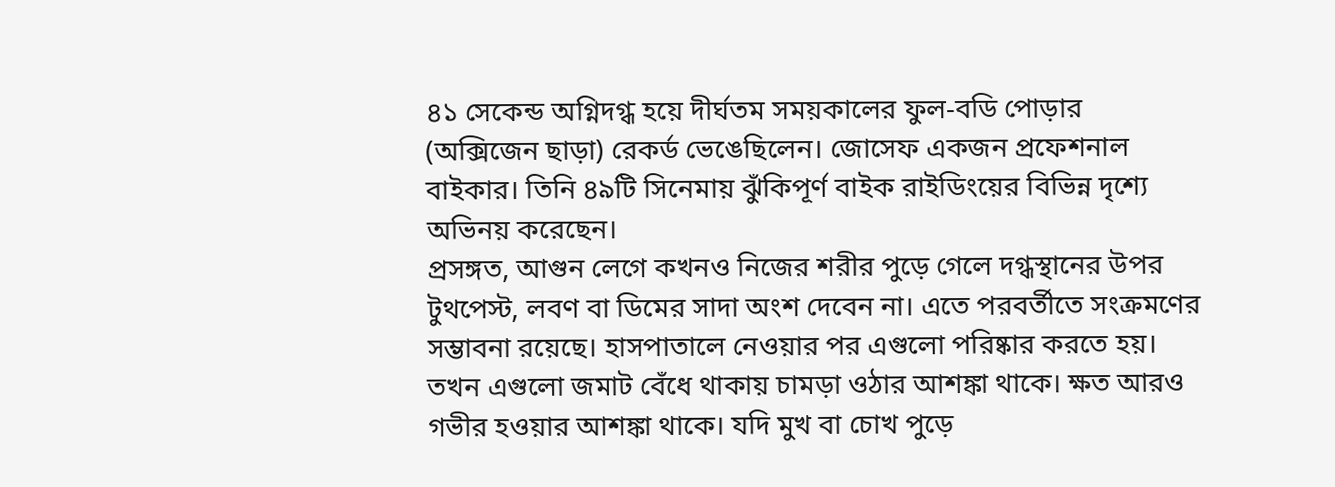৪১ সেকেন্ড অগ্নিদগ্ধ হয়ে দীর্ঘতম সময়কালের ফুল-বডি পোড়ার (অক্সিজেন ছাড়া) রেকর্ড ভেঙেছিলেন। জোসেফ একজন প্রফেশনাল বাইকার। তিনি ৪৯টি সিনেমায় ঝুঁকিপূর্ণ বাইক রাইডিংয়ের বিভিন্ন দৃশ্যে অভিনয় করেছেন।
প্রসঙ্গত, আগুন লেগে কখনও নিজের শরীর পুড়ে গেলে দগ্ধস্থানের উপর টুথপেস্ট, লবণ বা ডিমের সাদা অংশ দেবেন না। এতে পরবর্তীতে সংক্রমণের সম্ভাবনা রয়েছে। হাসপাতালে নেওয়ার পর এগুলো পরিষ্কার করতে হয়। তখন এগুলো জমাট বেঁধে থাকায় চামড়া ওঠার আশঙ্কা থাকে। ক্ষত আরও গভীর হওয়ার আশঙ্কা থাকে। যদি মুখ বা চোখ পুড়ে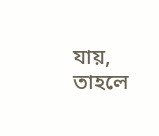যায়, তাহলে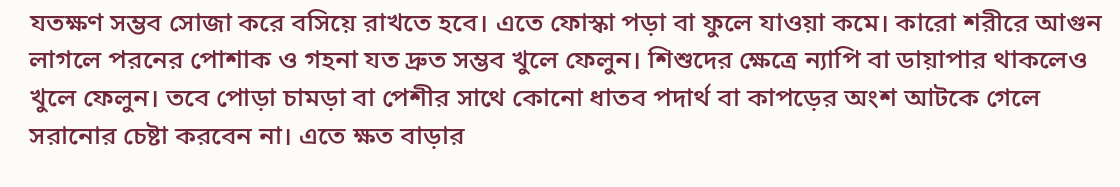যতক্ষণ সম্ভব সোজা করে বসিয়ে রাখতে হবে। এতে ফোস্কা পড়া বা ফুলে যাওয়া কমে। কারো শরীরে আগুন লাগলে পরনের পোশাক ও গহনা যত দ্রুত সম্ভব খুলে ফেলুন। শিশুদের ক্ষেত্রে ন্যাপি বা ডায়াপার থাকলেও খুলে ফেলুন। তবে পোড়া চামড়া বা পেশীর সাথে কোনো ধাতব পদার্থ বা কাপড়ের অংশ আটকে গেলে সরানোর চেষ্টা করবেন না। এতে ক্ষত বাড়ার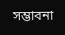সম্ভাবনা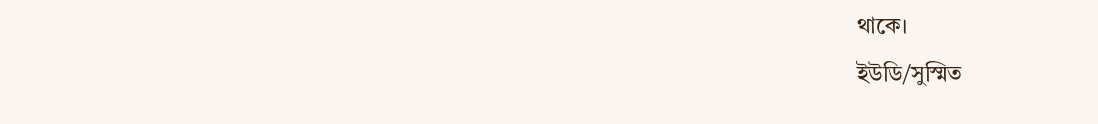থাকে।
ইউডি/সুস্মিত